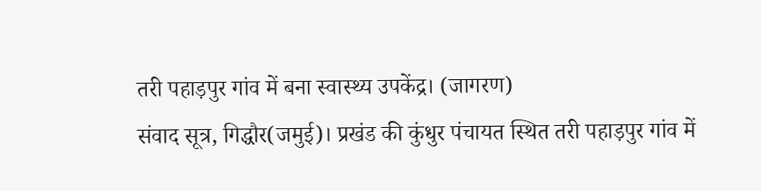तरी पहाड़पुर गांव में बना स्वास्थ्य उपकेंद्र। (जागरण)
संवाद सूत्र, गिद्धौर(जमुई)। प्रखंड की कुंधुर पंचायत स्थित तरी पहाड़पुर गांव में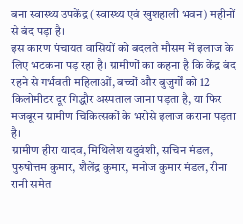बना स्वास्थ्य उपकेंद्र (स्वास्थ्य एवं खुशहाली भवन) महीनों से बंद पड़ा है।
इस कारण पंचायत वासियों को बदलते मौसम में इलाज के लिए भटकना पड़ रहा है। ग्रामीणों का कहना है कि केंद्र बंद रहने से गर्भवती महिलाओं, बच्चों और बुजुर्गों को 12 किलोमीटर दूर गिद्धौर अस्पताल जाना पड़ता है, या फिर मजबूरन ग्रामीण चिकित्सकों के भरोसे इलाज कराना पड़ता है।
ग्रामीण हीरा यादव, मिथिलेश यदुवंशी, सचिन मंडल, पुरुषोत्तम कुमार, शैलेंद्र कुमार, मनोज कुमार मंडल, रीना रानी समेत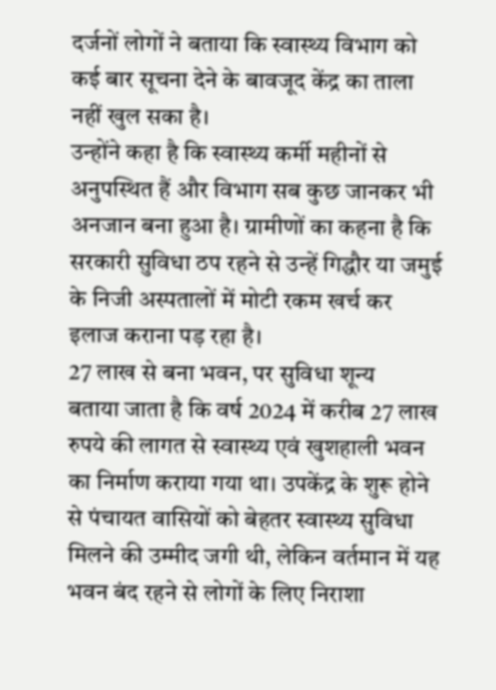दर्जनों लोगों ने बताया कि स्वास्थ्य विभाग को कई बार सूचना देने के बावजूद केंद्र का ताला नहीं खुल सका है।
उन्होंने कहा है कि स्वास्थ्य कर्मी महीनों से अनुपस्थित हैं और विभाग सब कुछ जानकर भी अनजान बना हुआ है। ग्रामीणों का कहना है कि सरकारी सुविधा ठप रहने से उन्हें गिद्धौर या जमुई के निजी अस्पतालों में मोटी रकम खर्च कर इलाज कराना पड़ रहा है।
27 लाख से बना भवन, पर सुविधा शून्य
बताया जाता है कि वर्ष 2024 में करीब 27 लाख रुपये की लागत से स्वास्थ्य एवं खुशहाली भवन का निर्माण कराया गया था। उपकेंद्र के शुरू होने से पंचायत वासियों को बेहतर स्वास्थ्य सुविधा मिलने की उम्मीद जगी थी, लेकिन वर्तमान में यह भवन बंद रहने से लोगों के लिए निराशा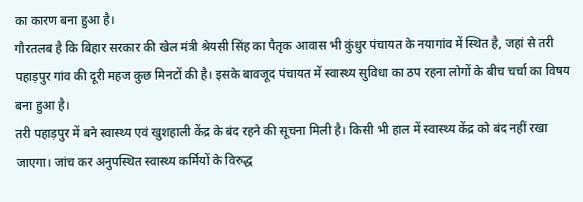का कारण बना हुआ है।
गौरतलब है कि बिहार सरकार की खेल मंत्री श्रेयसी सिंह का पैतृक आवास भी कुंधुर पंचायत के नयागांव में स्थित है, जहां से तरी पहाड़पुर गांव की दूरी महज कुछ मिनटों की है। इसके बावजूद पंचायत में स्वास्थ्य सुविधा का ठप रहना लोगों के बीच चर्चा का विषय बना हुआ है।
तरी पहाड़पुर में बने स्वास्थ्य एवं खुशहाली केंद्र के बंद रहने की सूचना मिली है। किसी भी हाल में स्वास्थ्य केंद्र को बंद नहीं रखा जाएगा। जांच कर अनुपस्थित स्वास्थ्य कर्मियों के विरुद्ध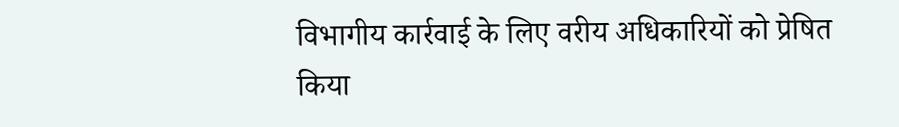विभागीय कार्रवाई के लिए वरीय अधिकारियों को प्रेषित किया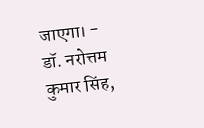जाएगा। -
डॉ. नरोत्तम कुमार सिंह,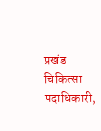प्रखंड चिकित्सा पदाधिकारी,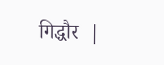गिद्धौर  |